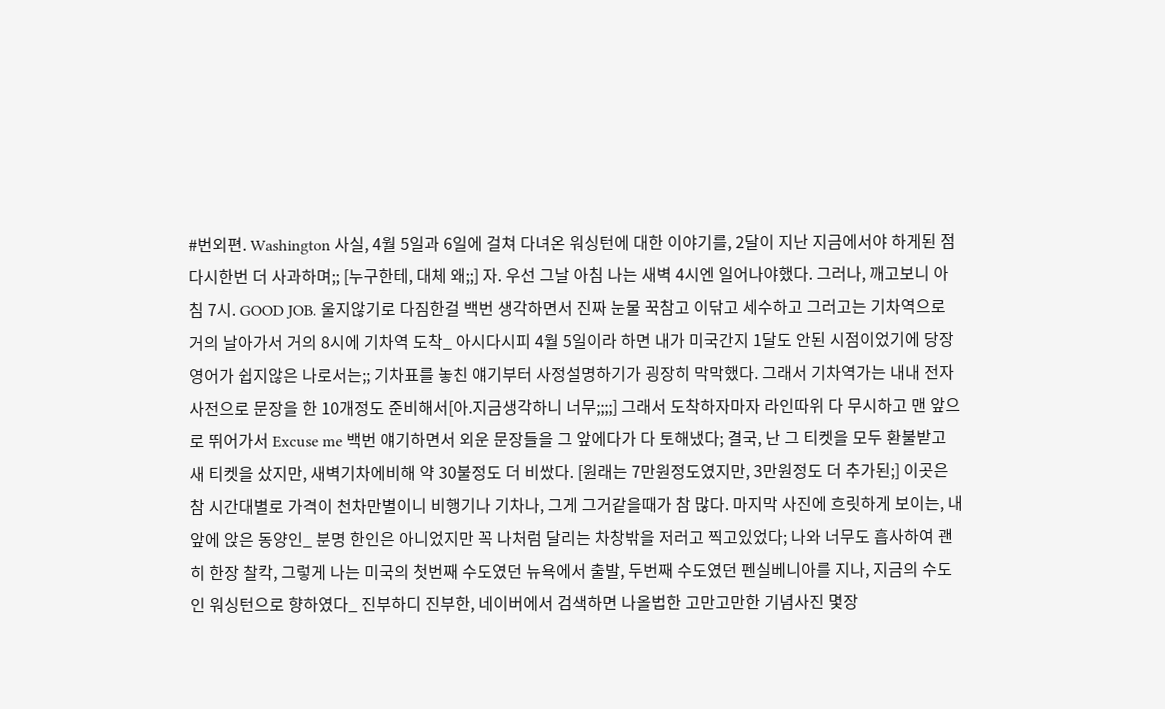#번외편. Washington 사실, 4월 5일과 6일에 걸쳐 다녀온 워싱턴에 대한 이야기를, 2달이 지난 지금에서야 하게된 점 다시한번 더 사과하며;; [누구한테, 대체 왜;;] 자. 우선 그날 아침 나는 새벽 4시엔 일어나야했다. 그러나, 깨고보니 아침 7시. GOOD JOB. 울지않기로 다짐한걸 백번 생각하면서 진짜 눈물 꾹참고 이닦고 세수하고 그러고는 기차역으로 거의 날아가서 거의 8시에 기차역 도착_ 아시다시피 4월 5일이라 하면 내가 미국간지 1달도 안된 시점이었기에 당장 영어가 쉽지않은 나로서는;; 기차표를 놓친 얘기부터 사정설명하기가 굉장히 막막했다. 그래서 기차역가는 내내 전자사전으로 문장을 한 10개정도 준비해서[아.지금생각하니 너무;;;;] 그래서 도착하자마자 라인따위 다 무시하고 맨 앞으로 뛰어가서 Excuse me 백번 얘기하면서 외운 문장들을 그 앞에다가 다 토해냈다; 결국, 난 그 티켓을 모두 환불받고 새 티켓을 샀지만, 새벽기차에비해 약 30불정도 더 비쌌다. [원래는 7만원정도였지만, 3만원정도 더 추가된;] 이곳은 참 시간대별로 가격이 천차만별이니 비행기나 기차나, 그게 그거같을때가 참 많다. 마지막 사진에 흐릿하게 보이는, 내 앞에 앉은 동양인_ 분명 한인은 아니었지만 꼭 나처럼 달리는 차창밖을 저러고 찍고있었다; 나와 너무도 흡사하여 괜히 한장 찰칵, 그렇게 나는 미국의 첫번째 수도였던 뉴욕에서 출발, 두번째 수도였던 펜실베니아를 지나, 지금의 수도인 워싱턴으로 향하였다_ 진부하디 진부한, 네이버에서 검색하면 나올법한 고만고만한 기념사진 몇장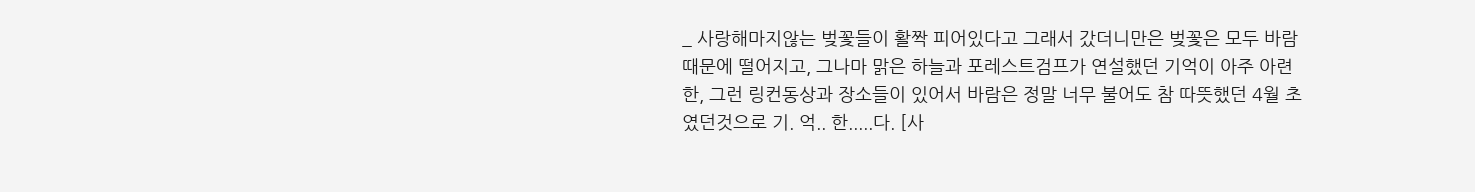_ 사랑해마지않는 벚꽃들이 활짝 피어있다고 그래서 갔더니만은 벚꽃은 모두 바람때문에 떨어지고, 그나마 맑은 하늘과 포레스트검프가 연설했던 기억이 아주 아련한, 그런 링컨동상과 장소들이 있어서 바람은 정말 너무 불어도 참 따뜻했던 4월 초였던것으로 기. 억.. 한.....다. [사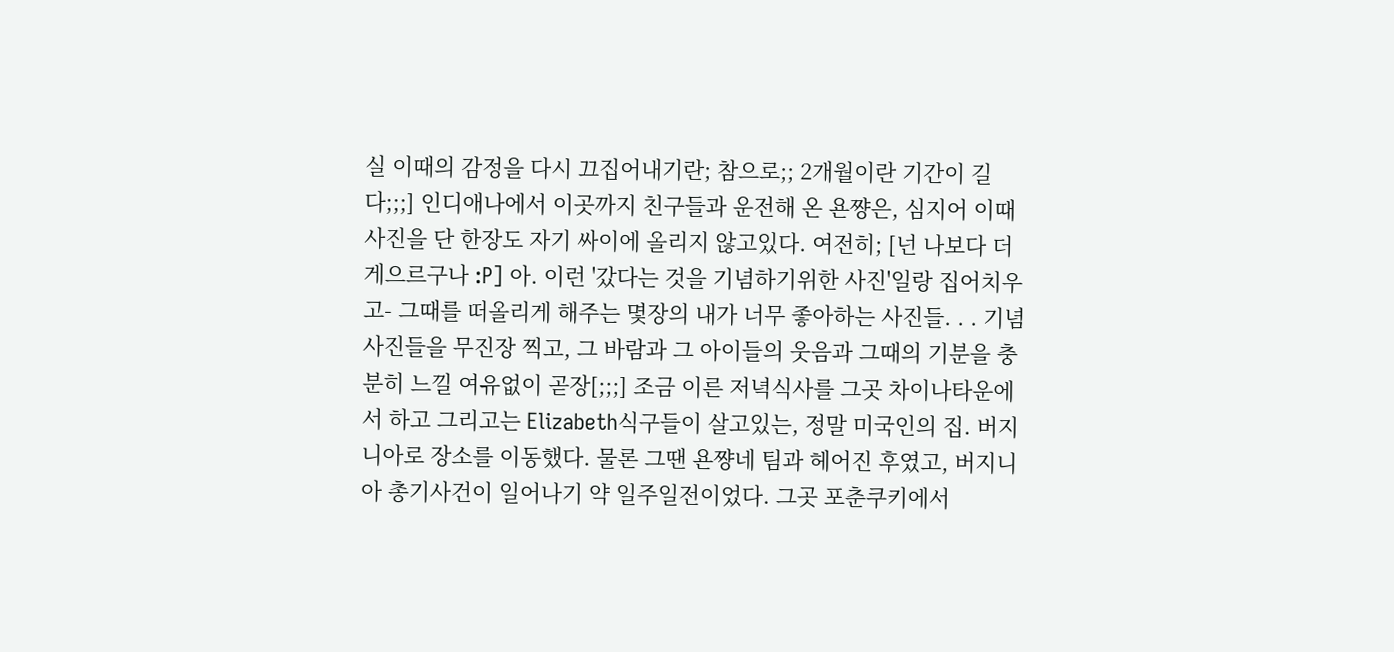실 이때의 감정을 다시 끄집어내기란; 참으로;; 2개월이란 기간이 길다;;;] 인디애나에서 이곳까지 친구들과 운전해 온 욘쨩은, 심지어 이때 사진을 단 한장도 자기 싸이에 올리지 않고있다. 여전히; [넌 나보다 더 게으르구나 :P] 아. 이런 '갔다는 것을 기념하기위한 사진'일랑 집어치우고- 그때를 떠올리게 해주는 몇장의 내가 너무 좋아하는 사진들. . . 기념사진들을 무진장 찍고, 그 바람과 그 아이들의 웃음과 그때의 기분을 충분히 느낄 여유없이 곧장[;;;] 조금 이른 저녁식사를 그곳 차이나타운에서 하고 그리고는 Elizabeth식구들이 살고있는, 정말 미국인의 집. 버지니아로 장소를 이동했다. 물론 그땐 욘쨩네 팀과 헤어진 후였고, 버지니아 총기사건이 일어나기 약 일주일전이었다. 그곳 포춘쿠키에서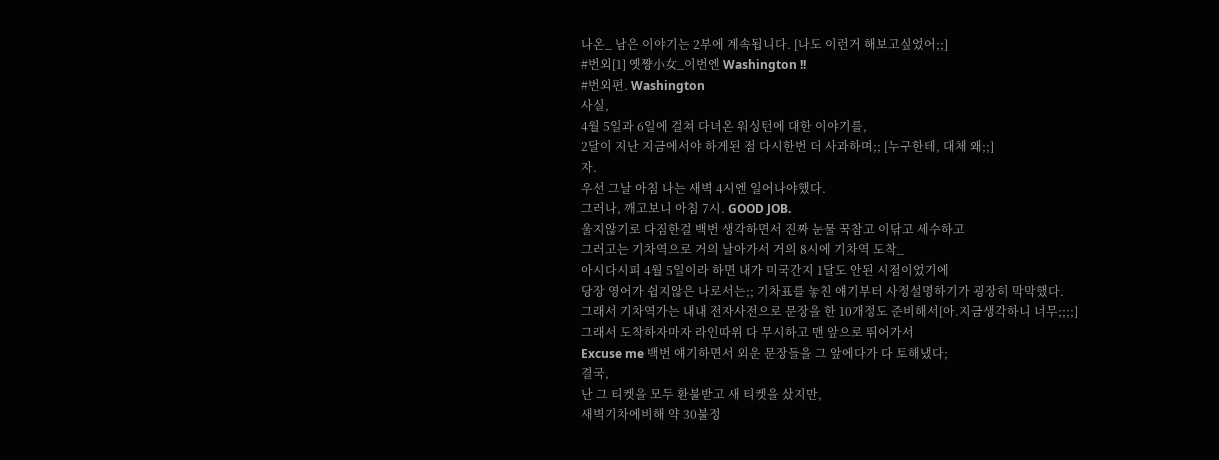나온_ 남은 이야기는 2부에 계속됩니다. [나도 이런거 해보고싶었어;;]
#번외[1] 옛쨩小女_이번엔 Washington !!
#번외편. Washington
사실,
4월 5일과 6일에 걸쳐 다녀온 워싱턴에 대한 이야기를,
2달이 지난 지금에서야 하게된 점 다시한번 더 사과하며;; [누구한테, 대체 왜;;]
자.
우선 그날 아침 나는 새벽 4시엔 일어나야했다.
그러나, 깨고보니 아침 7시. GOOD JOB.
울지않기로 다짐한걸 백번 생각하면서 진짜 눈물 꾹참고 이닦고 세수하고
그러고는 기차역으로 거의 날아가서 거의 8시에 기차역 도착_
아시다시피 4월 5일이라 하면 내가 미국간지 1달도 안된 시점이었기에
당장 영어가 쉽지않은 나로서는;; 기차표를 놓친 얘기부터 사정설명하기가 굉장히 막막했다.
그래서 기차역가는 내내 전자사전으로 문장을 한 10개정도 준비해서[아.지금생각하니 너무;;;;]
그래서 도착하자마자 라인따위 다 무시하고 맨 앞으로 뛰어가서
Excuse me 백번 얘기하면서 외운 문장들을 그 앞에다가 다 토해냈다;
결국,
난 그 티켓을 모두 환불받고 새 티켓을 샀지만,
새벽기차에비해 약 30불정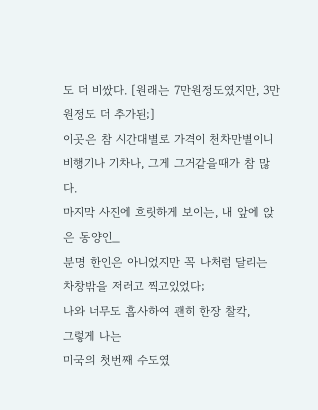도 더 비쌌다. [원래는 7만원정도였지만, 3만원정도 더 추가된;]
이곳은 참 시간대별로 가격이 천차만별이니 비행기나 기차나, 그게 그거같을때가 참 많다.
마지막 사진에 흐릿하게 보이는, 내 앞에 앉은 동양인_
분명 한인은 아니었지만 꼭 나처럼 달리는 차창밖을 저러고 찍고있었다;
나와 너무도 흡사하여 괜히 한장 찰칵,
그렇게 나는
미국의 첫번째 수도였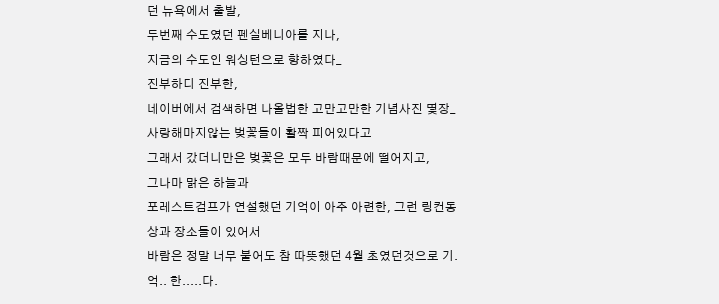던 뉴욕에서 출발,
두번째 수도였던 펜실베니아를 지나,
지금의 수도인 워싱턴으로 향하였다_
진부하디 진부한,
네이버에서 검색하면 나올법한 고만고만한 기념사진 몇장_
사랑해마지않는 벚꽃들이 활짝 피어있다고
그래서 갔더니만은 벚꽃은 모두 바람때문에 떨어지고,
그나마 맑은 하늘과
포레스트검프가 연설했던 기억이 아주 아련한, 그런 링컨동상과 장소들이 있어서
바람은 정말 너무 불어도 참 따뜻했던 4월 초였던것으로 기. 억.. 한.....다.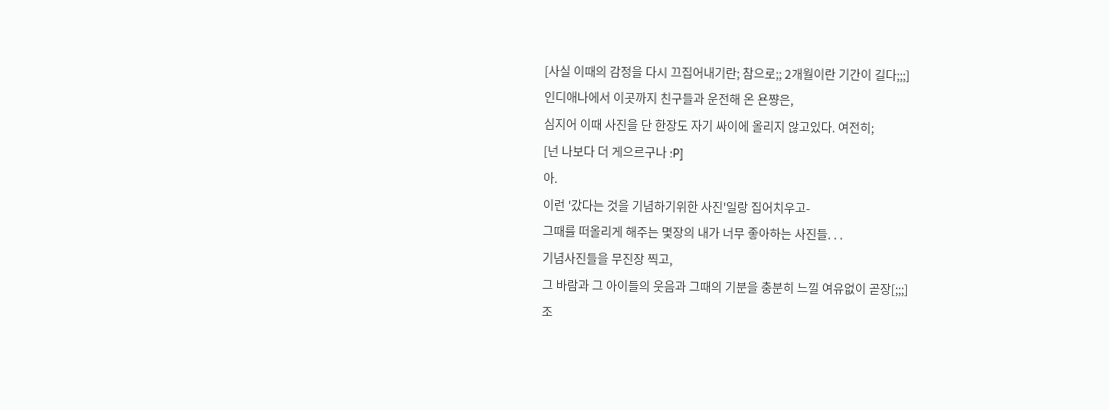[사실 이때의 감정을 다시 끄집어내기란; 참으로;; 2개월이란 기간이 길다;;;]
인디애나에서 이곳까지 친구들과 운전해 온 욘쨩은,
심지어 이때 사진을 단 한장도 자기 싸이에 올리지 않고있다. 여전히;
[넌 나보다 더 게으르구나 :P]
아.
이런 '갔다는 것을 기념하기위한 사진'일랑 집어치우고-
그때를 떠올리게 해주는 몇장의 내가 너무 좋아하는 사진들. . .
기념사진들을 무진장 찍고,
그 바람과 그 아이들의 웃음과 그때의 기분을 충분히 느낄 여유없이 곧장[;;;]
조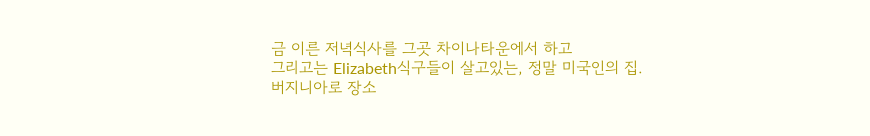금 이른 저녁식사를 그곳 차이나타운에서 하고
그리고는 Elizabeth식구들이 살고있는, 정말 미국인의 집.
버지니아로 장소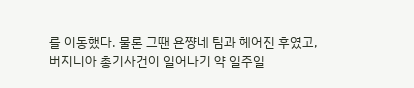를 이동했다. 물론 그땐 욘쨩네 팀과 헤어진 후였고,
버지니아 총기사건이 일어나기 약 일주일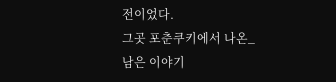전이었다.
그곳 포춘쿠키에서 나온_
남은 이야기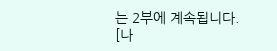는 2부에 계속됩니다.
[나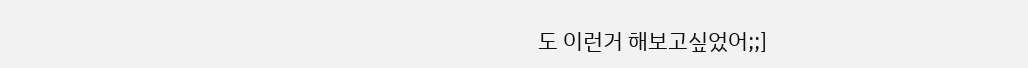도 이런거 해보고싶었어;;]